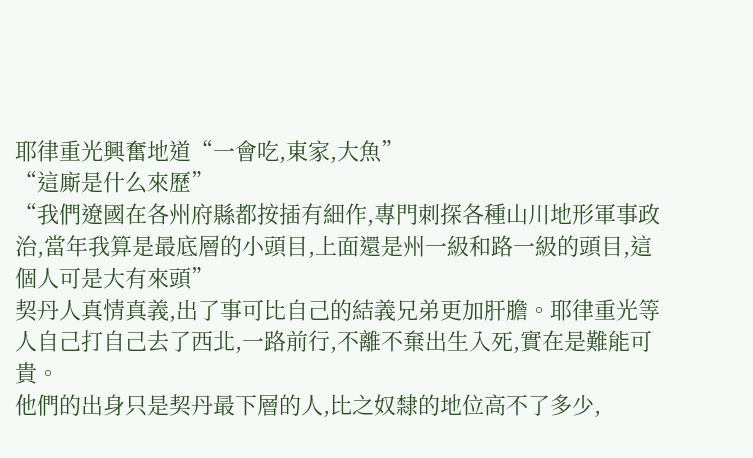耶律重光興奮地道“一會吃,東家,大魚”
“這廝是什么來歷”
“我們遼國在各州府縣都按插有細作,專門刺探各種山川地形軍事政治,當年我算是最底層的小頭目,上面還是州一級和路一級的頭目,這個人可是大有來頭”
契丹人真情真義,出了事可比自己的結義兄弟更加肝膽。耶律重光等人自己打自己去了西北,一路前行,不離不棄出生入死,實在是難能可貴。
他們的出身只是契丹最下層的人,比之奴隸的地位高不了多少,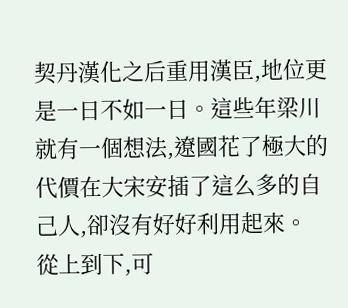契丹漢化之后重用漢臣,地位更是一日不如一日。這些年梁川就有一個想法,遼國花了極大的代價在大宋安插了這么多的自己人,卻沒有好好利用起來。
從上到下,可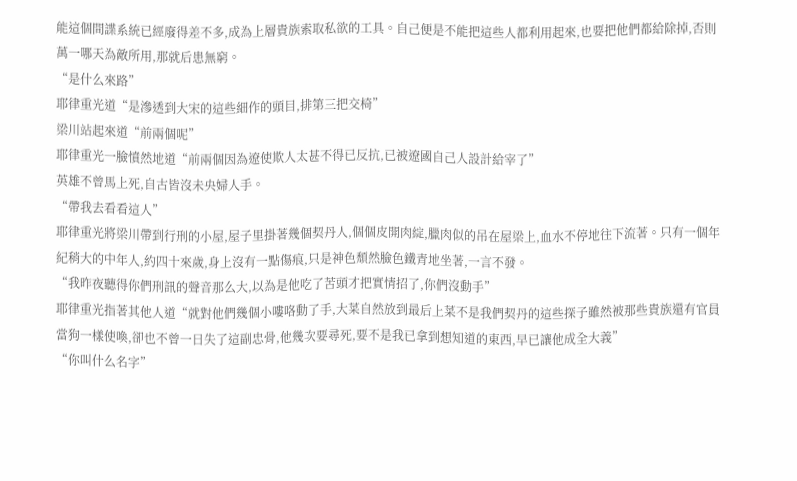能這個間諜系統已經廢得差不多,成為上層貴族索取私欲的工具。自己便是不能把這些人都利用起來,也要把他們都給除掉,否則萬一哪天為敵所用,那就后患無窮。
“是什么來路”
耶律重光道“是滲透到大宋的這些細作的頭目,排第三把交椅”
梁川站起來道“前兩個呢”
耶律重光一臉憤然地道“前兩個因為遼使欺人太甚不得已反抗,已被遼國自己人設計給宰了”
英雄不曾馬上死,自古皆沒未央婦人手。
“帶我去看看這人”
耶律重光將梁川帶到行刑的小屋,屋子里掛著幾個契丹人,個個皮開肉綻,臘肉似的吊在屋梁上,血水不停地往下流著。只有一個年紀稍大的中年人,約四十來歲,身上沒有一點傷痕,只是神色頹然臉色鐵青地坐著,一言不發。
“我昨夜聽得你們刑訊的聲音那么大,以為是他吃了苦頭才把實情招了,你們沒動手”
耶律重光指著其他人道“就對他們幾個小嘍咯動了手,大菜自然放到最后上菜不是我們契丹的這些探子雖然被那些貴族還有官員當狗一樣使喚,卻也不曾一日失了這副忠骨,他幾次要尋死,要不是我已拿到想知道的東西,早已讓他成全大義”
“你叫什么名字”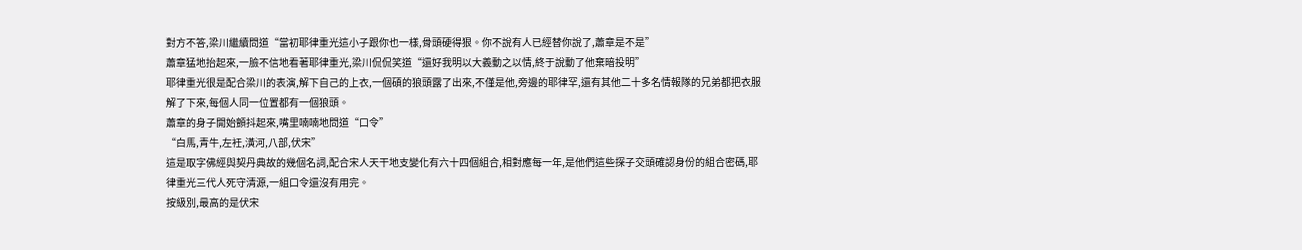對方不答,梁川繼續問道“當初耶律重光這小子跟你也一樣,骨頭硬得狠。你不說有人已經替你說了,蕭章是不是”
蕭章猛地抬起來,一臉不信地看著耶律重光,梁川侃侃笑道“還好我明以大義動之以情,終于說動了他棄暗投明”
耶律重光很是配合梁川的表演,解下自己的上衣,一個碩的狼頭露了出來,不僅是他,旁邊的耶律罕,還有其他二十多名情報隊的兄弟都把衣服解了下來,每個人同一位置都有一個狼頭。
蕭章的身子開始顫抖起來,嘴里喃喃地問道“口令”
“白馬,青牛,左衽,潢河,八部,伏宋”
這是取字佛經與契丹典故的幾個名詞,配合宋人天干地支變化有六十四個組合,相對應每一年,是他們這些探子交頭確認身份的組合密碼,耶律重光三代人死守清源,一組口令還沒有用完。
按級別,最高的是伏宋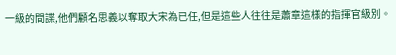一級的間諜,他們顧名思義以奪取大宋為已任,但是這些人往往是蕭章這樣的指揮官級別。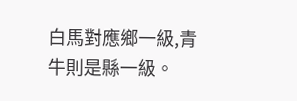白馬對應鄉一級,青牛則是縣一級。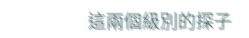這兩個級別的探子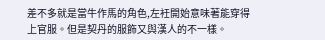差不多就是當牛作馬的角色,左衽開始意味著能穿得上官服。但是契丹的服飾又與漢人的不一樣。